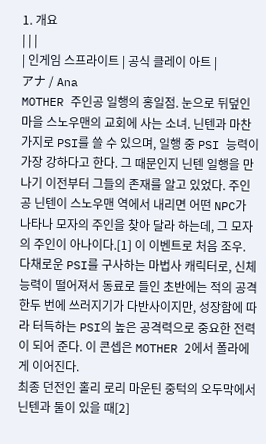1. 개요
| | |
| 인게임 스프라이트 | 공식 클레이 아트 |
アナ / Ana
MOTHER 주인공 일행의 홍일점. 눈으로 뒤덮인 마을 스노우맨의 교회에 사는 소녀. 닌텐과 마찬가지로 PSI를 쓸 수 있으며, 일행 중 PSI 능력이 가장 강하다고 한다. 그 때문인지 닌텐 일행을 만나기 이전부터 그들의 존재를 알고 있었다. 주인공 닌텐이 스노우맨 역에서 내리면 어떤 NPC가 나타나 모자의 주인을 찾아 달라 하는데, 그 모자의 주인이 아나이다.[1] 이 이벤트로 처음 조우.
다채로운 PSI를 구사하는 마법사 캐릭터로, 신체능력이 떨어져서 동료로 들인 초반에는 적의 공격 한두 번에 쓰러지기가 다반사이지만, 성장함에 따라 터득하는 PSI의 높은 공격력으로 중요한 전력이 되어 준다. 이 콘셉은 MOTHER 2에서 폴라에게 이어진다.
최종 던전인 홀리 로리 마운틴 중턱의 오두막에서 닌텐과 둘이 있을 때[2]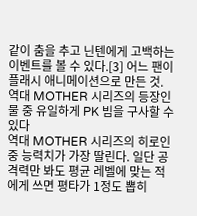같이 춤을 추고 닌텐에게 고백하는 이벤트를 볼 수 있다.[3] 어느 팬이 플래시 애니메이션으로 만든 것. 역대 MOTHER 시리즈의 등장인물 중 유일하게 PK 빔을 구사할 수 있다
역대 MOTHER 시리즈의 히로인 중 능력치가 가장 딸린다. 일단 공격력만 봐도 평균 레벨에 맞는 적에게 쓰면 평타가 1정도 뽑히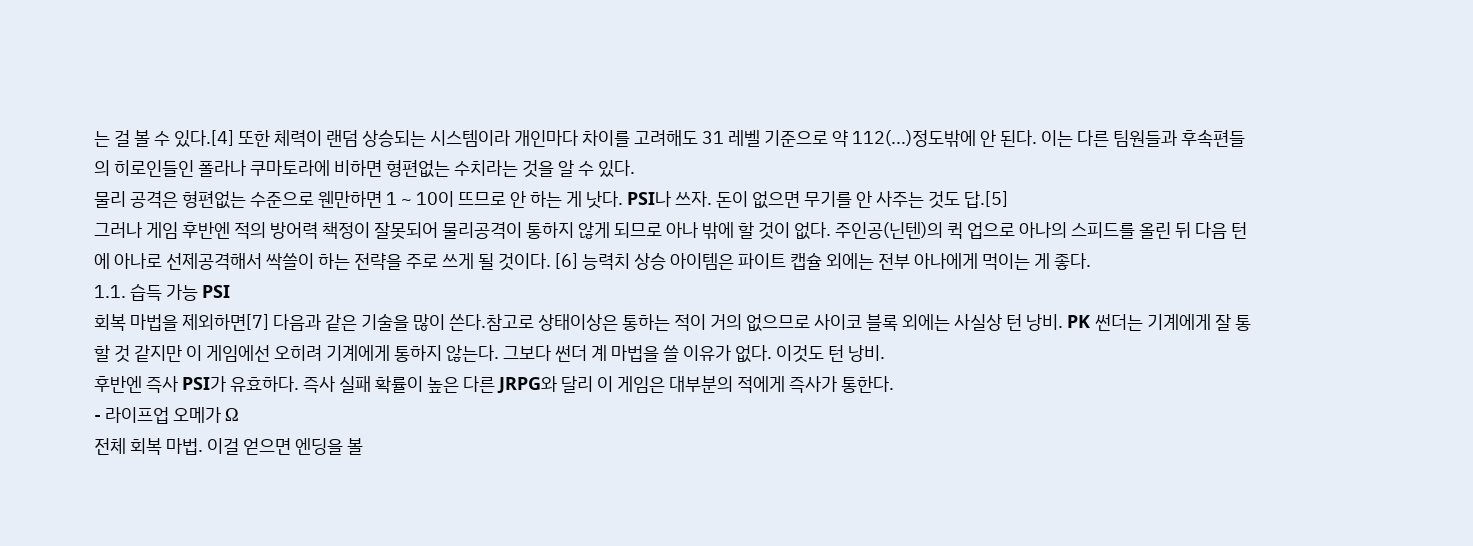는 걸 볼 수 있다.[4] 또한 체력이 랜덤 상승되는 시스템이라 개인마다 차이를 고려해도 31 레벨 기준으로 약 112(...)정도밖에 안 된다. 이는 다른 팀원들과 후속편들의 히로인들인 폴라나 쿠마토라에 비하면 형편없는 수치라는 것을 알 수 있다.
물리 공격은 형편없는 수준으로 웬만하면 1 ~ 10이 뜨므로 안 하는 게 낫다. PSI나 쓰자. 돈이 없으면 무기를 안 사주는 것도 답.[5]
그러나 게임 후반엔 적의 방어력 책정이 잘못되어 물리공격이 통하지 않게 되므로 아나 밖에 할 것이 없다. 주인공(닌텐)의 퀵 업으로 아나의 스피드를 올린 뒤 다음 턴에 아나로 선제공격해서 싹쓸이 하는 전략을 주로 쓰게 될 것이다. [6] 능력치 상승 아이템은 파이트 캡슐 외에는 전부 아나에게 먹이는 게 좋다.
1.1. 습득 가능 PSI
회복 마법을 제외하면[7] 다음과 같은 기술을 많이 쓴다.참고로 상태이상은 통하는 적이 거의 없으므로 사이코 블록 외에는 사실상 턴 낭비. PK 썬더는 기계에게 잘 통할 것 같지만 이 게임에선 오히려 기계에게 통하지 않는다. 그보다 썬더 계 마법을 쓸 이유가 없다. 이것도 턴 낭비.
후반엔 즉사 PSI가 유효하다. 즉사 실패 확률이 높은 다른 JRPG와 달리 이 게임은 대부분의 적에게 즉사가 통한다.
- 라이프업 오메가 Ω
전체 회복 마법. 이걸 얻으면 엔딩을 볼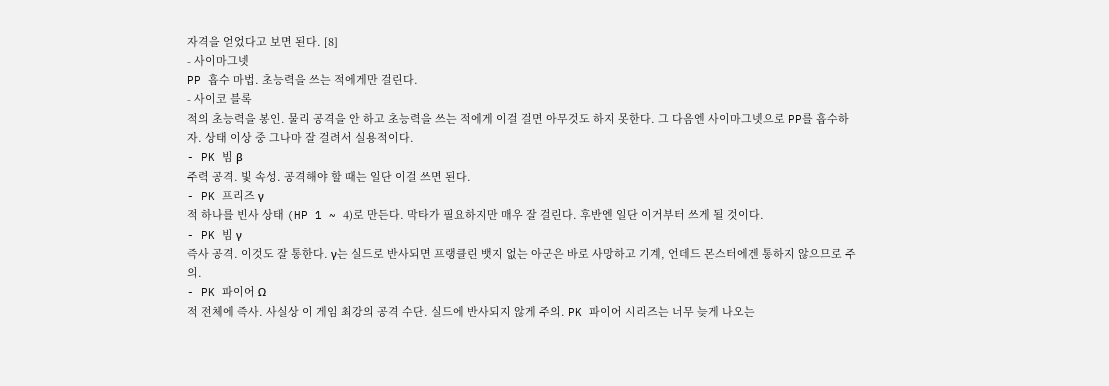자격을 얻었다고 보면 된다. [8]
- 사이마그넷
PP 흡수 마법. 초능력을 쓰는 적에게만 걸린다.
- 사이코 블록
적의 초능력을 봉인. 물리 공격을 안 하고 초능력을 쓰는 적에게 이걸 걸면 아무것도 하지 못한다. 그 다음엔 사이마그넷으로 PP를 흡수하자. 상태 이상 중 그나마 잘 걸려서 실용적이다.
- PK 빔 β
주력 공격. 빛 속성. 공격해야 할 때는 일단 이걸 쓰면 된다.
- PK 프리즈 γ
적 하나를 빈사 상태 (HP 1 ~ 4)로 만든다. 막타가 필요하지만 매우 잘 걸린다. 후반엔 일단 이거부터 쓰게 될 것이다.
- PK 빔 γ
즉사 공격. 이것도 잘 통한다. γ는 실드로 반사되면 프랭클린 뱃지 없는 아군은 바로 사망하고 기계, 언데드 몬스터에겐 통하지 않으므로 주의.
- PK 파이어 Ω
적 전체에 즉사. 사실상 이 게임 최강의 공격 수단. 실드에 반사되지 않게 주의. PK 파이어 시리즈는 너무 늦게 나오는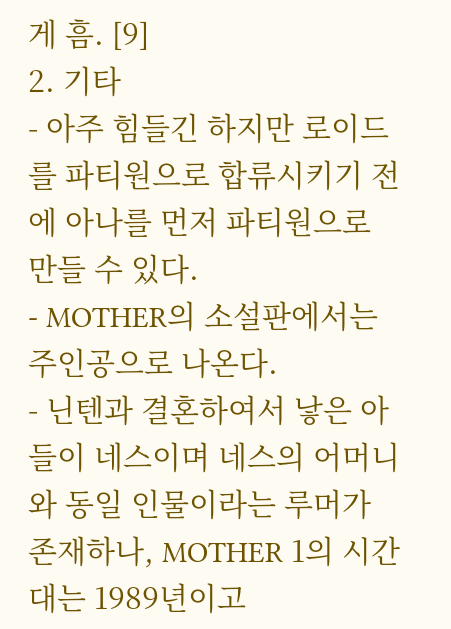게 흠. [9]
2. 기타
- 아주 힘들긴 하지만 로이드를 파티원으로 합류시키기 전에 아나를 먼저 파티원으로 만들 수 있다.
- MOTHER의 소설판에서는 주인공으로 나온다.
- 닌텐과 결혼하여서 낳은 아들이 네스이며 네스의 어머니와 동일 인물이라는 루머가 존재하나, MOTHER 1의 시간대는 1989년이고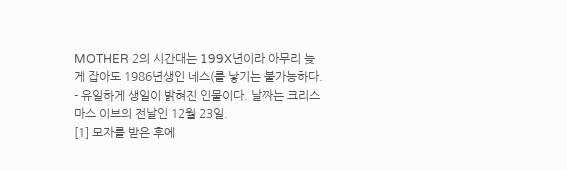MOTHER 2의 시간대는 199X년이라 아무리 늦게 잡아도 1986년생인 네스(를 낳기는 불가능하다.
- 유일하게 생일이 밝혀진 인물이다. 날짜는 크리스마스 이브의 전날인 12월 23일.
[1] 모자를 받은 후에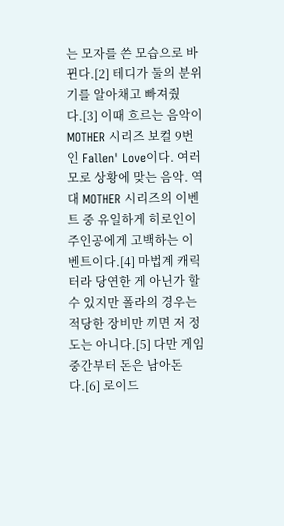는 모자를 쓴 모습으로 바뀐다.[2] 테디가 둘의 분위기를 알아채고 빠져줬다.[3] 이때 흐르는 음악이 MOTHER 시리즈 보컬 9번인 Fallen' Love이다. 여러 모로 상황에 맞는 음악. 역대 MOTHER 시리즈의 이벤트 중 유일하게 히로인이 주인공에게 고백하는 이벤트이다.[4] 마법계 캐릭터라 당연한 게 아닌가 할 수 있지만 폴라의 경우는 적당한 장비만 끼면 저 정도는 아니다.[5] 다만 게임 중간부터 돈은 남아돈다.[6] 로이드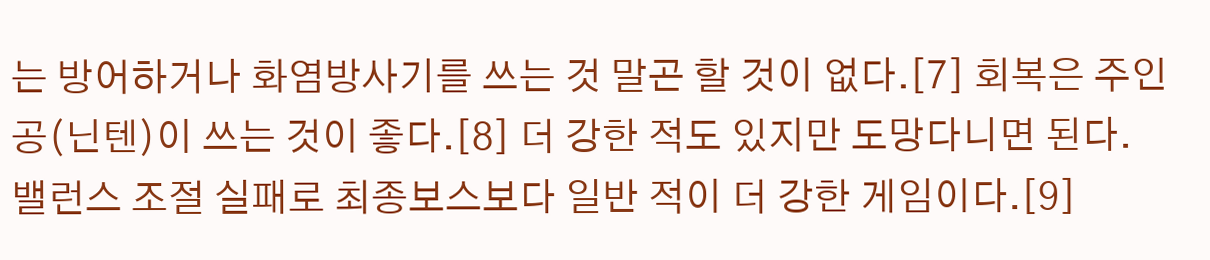는 방어하거나 화염방사기를 쓰는 것 말곤 할 것이 없다.[7] 회복은 주인공(닌텐)이 쓰는 것이 좋다.[8] 더 강한 적도 있지만 도망다니면 된다. 밸런스 조절 실패로 최종보스보다 일반 적이 더 강한 게임이다.[9]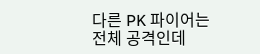다른 PK 파이어는 전체 공격인데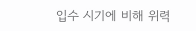입수 시기에 비해 위력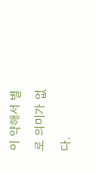이 약해서 별로 의미가 없다.